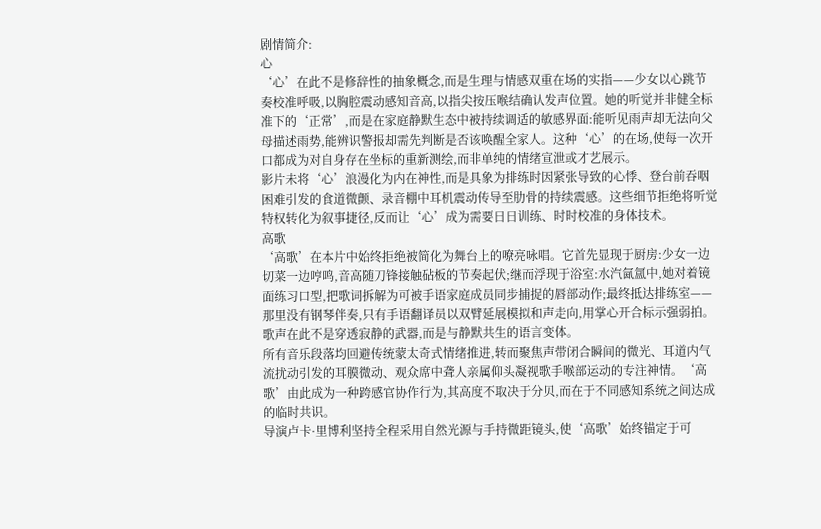剧情简介:
心
‘心’在此不是修辞性的抽象概念,而是生理与情感双重在场的实指——少女以心跳节奏校准呼吸,以胸腔震动感知音高,以指尖按压喉结确认发声位置。她的听觉并非健全标准下的‘正常’,而是在家庭静默生态中被持续调适的敏感界面:能听见雨声却无法向父母描述雨势,能辨识警报却需先判断是否该唤醒全家人。这种‘心’的在场,使每一次开口都成为对自身存在坐标的重新测绘,而非单纯的情绪宣泄或才艺展示。
影片未将‘心’浪漫化为内在神性,而是具象为排练时因紧张导致的心悸、登台前吞咽困难引发的食道微颤、录音棚中耳机震动传导至肋骨的持续震感。这些细节拒绝将听觉特权转化为叙事捷径,反而让‘心’成为需要日日训练、时时校准的身体技术。
高歌
‘高歌’在本片中始终拒绝被简化为舞台上的嘹亮咏唱。它首先显现于厨房:少女一边切菜一边哼鸣,音高随刀锋接触砧板的节奏起伏;继而浮现于浴室:水汽氤氲中,她对着镜面练习口型,把歌词拆解为可被手语家庭成员同步捕捉的唇部动作;最终抵达排练室——那里没有钢琴伴奏,只有手语翻译员以双臂延展模拟和声走向,用掌心开合标示强弱拍。歌声在此不是穿透寂静的武器,而是与静默共生的语言变体。
所有音乐段落均回避传统蒙太奇式情绪推进,转而聚焦声带闭合瞬间的微光、耳道内气流扰动引发的耳膜微动、观众席中聋人亲属仰头凝视歌手喉部运动的专注神情。‘高歌’由此成为一种跨感官协作行为,其高度不取决于分贝,而在于不同感知系统之间达成的临时共识。
导演卢卡·里博利坚持全程采用自然光源与手持微距镜头,使‘高歌’始终锚定于可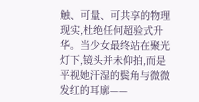触、可量、可共享的物理现实,杜绝任何超验式升华。当少女最终站在聚光灯下,镜头并未仰拍,而是平视她汗湿的鬓角与微微发红的耳廓——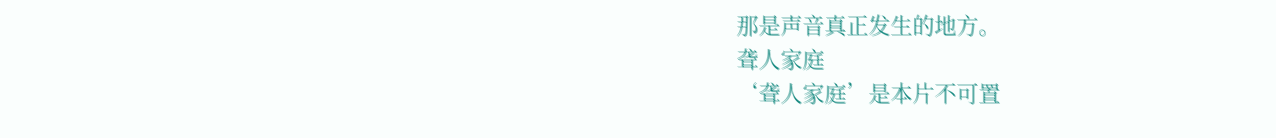那是声音真正发生的地方。
聋人家庭
‘聋人家庭’是本片不可置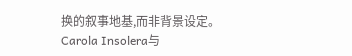换的叙事地基,而非背景设定。Carola Insolera与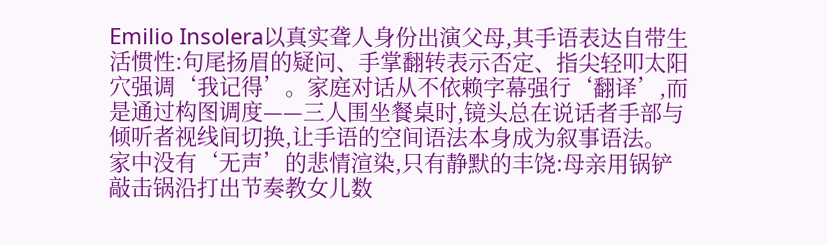Emilio Insolera以真实聋人身份出演父母,其手语表达自带生活惯性:句尾扬眉的疑问、手掌翻转表示否定、指尖轻叩太阳穴强调‘我记得’。家庭对话从不依赖字幕强行‘翻译’,而是通过构图调度——三人围坐餐桌时,镜头总在说话者手部与倾听者视线间切换,让手语的空间语法本身成为叙事语法。
家中没有‘无声’的悲情渲染,只有静默的丰饶:母亲用锅铲敲击锅沿打出节奏教女儿数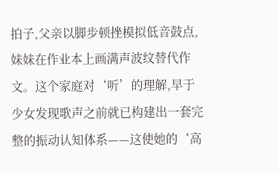拍子,父亲以脚步顿挫模拟低音鼓点,妹妹在作业本上画满声波纹替代作文。这个家庭对‘听’的理解,早于少女发现歌声之前就已构建出一套完整的振动认知体系——这使她的‘高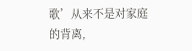歌’从来不是对家庭的背离,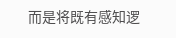而是将既有感知逻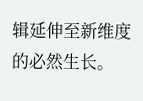辑延伸至新维度的必然生长。